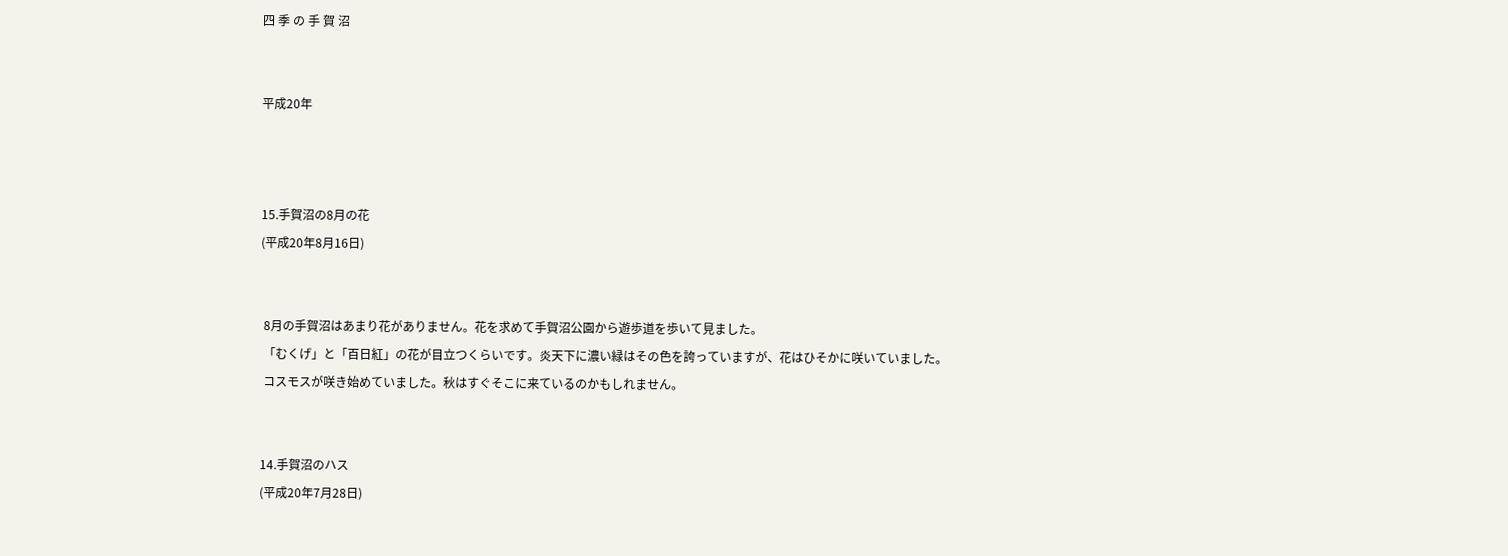四 季 の 手 賀 沼


平成20年



15.手賀沼の8月の花
(平成20年8月16日)


 8月の手賀沼はあまり花がありません。花を求めて手賀沼公園から遊歩道を歩いて見ました。
 「むくげ」と「百日紅」の花が目立つくらいです。炎天下に濃い緑はその色を誇っていますが、花はひそかに咲いていました。
 コスモスが咲き始めていました。秋はすぐそこに来ているのかもしれません。


14.手賀沼のハス
(平成20年7月28日)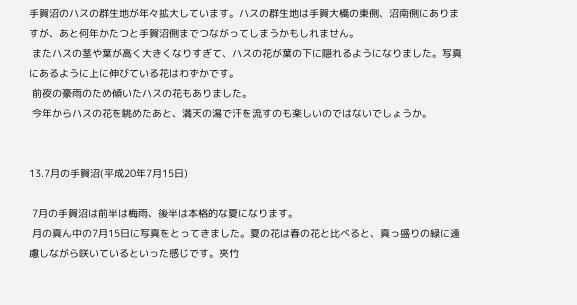手賀沼のハスの群生地が年々拡大しています。ハスの群生地は手賀大橋の東側、沼南側にありますが、あと何年かたつと手賀沼側までつながってしまうかもしれません。
 またハスの茎や葉が高く大きくなりすぎて、ハスの花が葉の下に隠れるようになりました。写真にあるように上に伸びている花はわずかです。
 前夜の豪雨のため傾いたハスの花もありました。
 今年からハスの花を眺めたあと、満天の湯で汗を流すのも楽しいのではないでしょうか。


13.7月の手賀沼(平成20年7月15日)

 7月の手賀沼は前半は梅雨、後半は本格的な夏になります。
 月の真ん中の7月15日に写真をとってきました。夏の花は春の花と比べると、真っ盛りの緑に遠慮しながら咲いているといった感じです。夾竹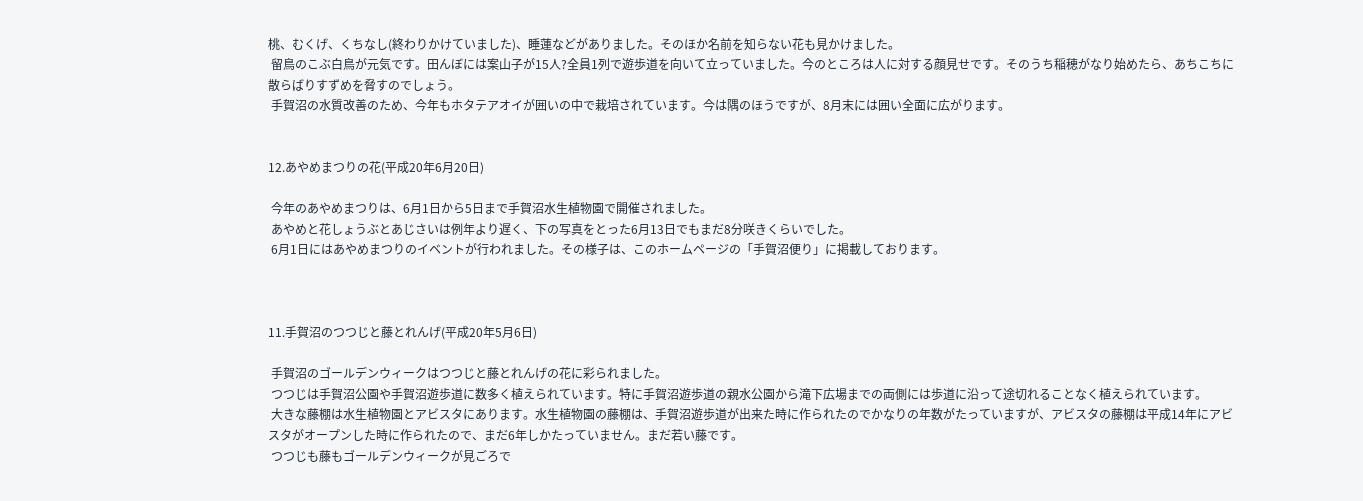桃、むくげ、くちなし(終わりかけていました)、睡蓮などがありました。そのほか名前を知らない花も見かけました。
 留鳥のこぶ白鳥が元気です。田んぼには案山子が15人?全員1列で遊歩道を向いて立っていました。今のところは人に対する顔見せです。そのうち稲穂がなり始めたら、あちこちに散らばりすずめを脅すのでしょう。
 手賀沼の水質改善のため、今年もホタテアオイが囲いの中で栽培されています。今は隅のほうですが、8月末には囲い全面に広がります。


12.あやめまつりの花(平成20年6月20日)

 今年のあやめまつりは、6月1日から5日まで手賀沼水生植物園で開催されました。
 あやめと花しょうぶとあじさいは例年より遅く、下の写真をとった6月13日でもまだ8分咲きくらいでした。
 6月1日にはあやめまつりのイベントが行われました。その様子は、このホームページの「手賀沼便り」に掲載しております。



11.手賀沼のつつじと藤とれんげ(平成20年5月6日)

 手賀沼のゴールデンウィークはつつじと藤とれんげの花に彩られました。
 つつじは手賀沼公園や手賀沼遊歩道に数多く植えられています。特に手賀沼遊歩道の親水公園から滝下広場までの両側には歩道に沿って途切れることなく植えられています。
 大きな藤棚は水生植物園とアビスタにあります。水生植物園の藤棚は、手賀沼遊歩道が出来た時に作られたのでかなりの年数がたっていますが、アビスタの藤棚は平成14年にアビスタがオープンした時に作られたので、まだ6年しかたっていません。まだ若い藤です。
 つつじも藤もゴールデンウィークが見ごろで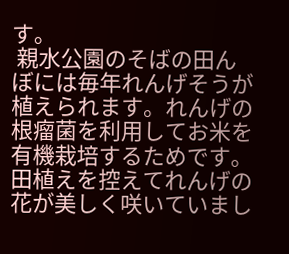す。
 親水公園のそばの田んぼには毎年れんげそうが植えられます。れんげの根瘤菌を利用してお米を有機栽培するためです。田植えを控えてれんげの花が美しく咲いていまし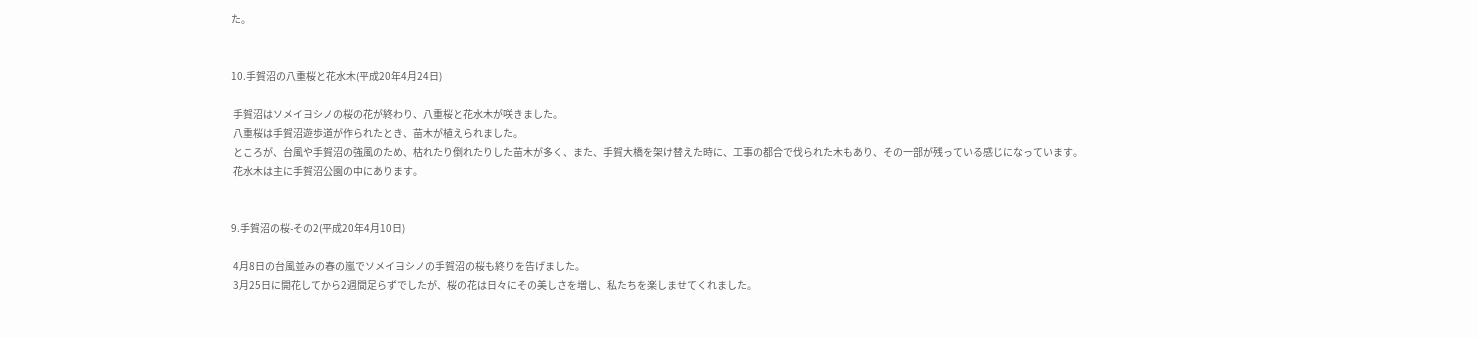た。


10.手賀沼の八重桜と花水木(平成20年4月24日)

 手賀沼はソメイヨシノの桜の花が終わり、八重桜と花水木が咲きました。
 八重桜は手賀沼遊歩道が作られたとき、苗木が植えられました。
 ところが、台風や手賀沼の強風のため、枯れたり倒れたりした苗木が多く、また、手賀大橋を架け替えた時に、工事の都合で伐られた木もあり、その一部が残っている感じになっています。
 花水木は主に手賀沼公園の中にあります。


9.手賀沼の桜-その2(平成20年4月10日)

 4月8日の台風並みの春の嵐でソメイヨシノの手賀沼の桜も終りを告げました。
 3月25日に開花してから2週間足らずでしたが、桜の花は日々にその美しさを増し、私たちを楽しませてくれました。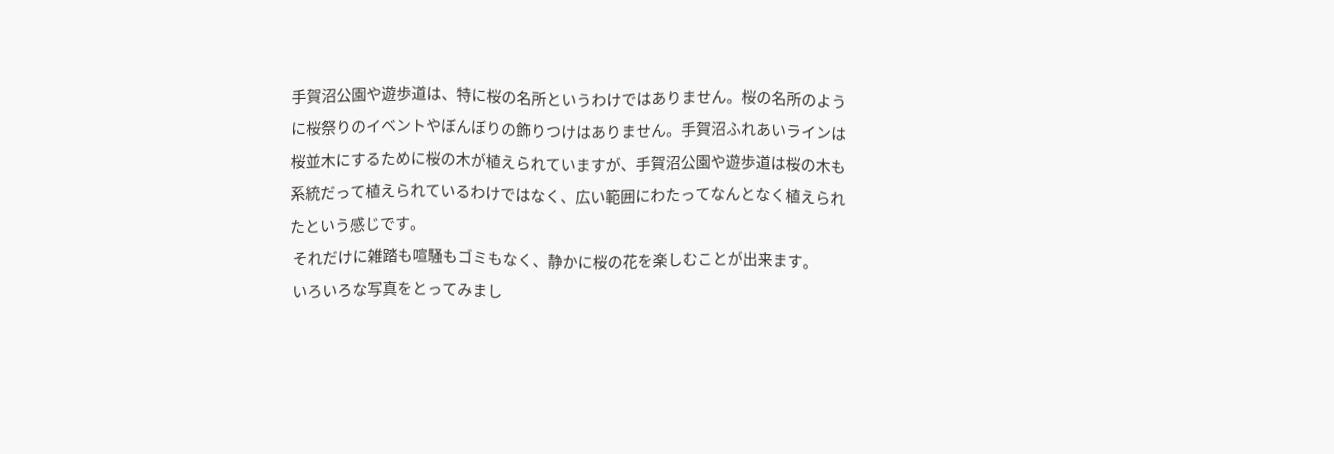手賀沼公園や遊歩道は、特に桜の名所というわけではありません。桜の名所のように桜祭りのイベントやぼんぼりの飾りつけはありません。手賀沼ふれあいラインは桜並木にするために桜の木が植えられていますが、手賀沼公園や遊歩道は桜の木も系統だって植えられているわけではなく、広い範囲にわたってなんとなく植えられたという感じです。
 それだけに雑踏も喧騒もゴミもなく、静かに桜の花を楽しむことが出来ます。
 いろいろな写真をとってみまし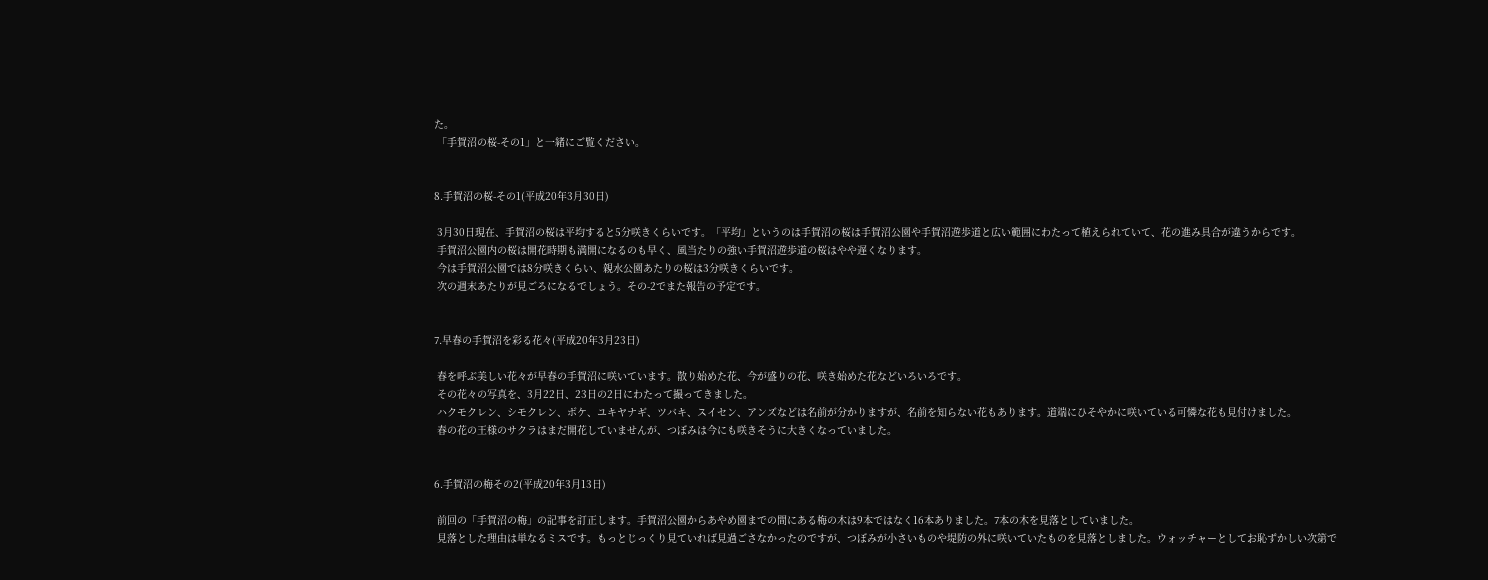た。
 「手賀沼の桜-その1」と一緒にご覧ください。


8.手賀沼の桜-その1(平成20年3月30日)

 3月30日現在、手賀沼の桜は平均すると5分咲きくらいです。「平均」というのは手賀沼の桜は手賀沼公園や手賀沼遊歩道と広い範囲にわたって植えられていて、花の進み具合が違うからです。
 手賀沼公園内の桜は開花時期も満開になるのも早く、風当たりの強い手賀沼遊歩道の桜はやや遅くなります。
 今は手賀沼公園では8分咲きくらい、親水公園あたりの桜は3分咲きくらいです。
 次の週末あたりが見ごろになるでしょう。その-2でまた報告の予定です。


7.早春の手賀沼を彩る花々(平成20年3月23日)

 春を呼ぶ美しい花々が早春の手賀沼に咲いています。散り始めた花、今が盛りの花、咲き始めた花などいろいろです。
 その花々の写真を、3月22日、23日の2日にわたって撮ってきました。
 ハクモクレン、シモクレン、ボケ、ユキヤナギ、ツバキ、スイセン、アンズなどは名前が分かりますが、名前を知らない花もあります。道端にひそやかに咲いている可憐な花も見付けました。
 春の花の王様のサクラはまだ開花していませんが、つぼみは今にも咲きそうに大きくなっていました。


6.手賀沼の梅その2(平成20年3月13日)

 前回の「手賀沼の梅」の記事を訂正します。手賀沼公園からあやめ園までの間にある梅の木は9本ではなく16本ありました。7本の木を見落としていました。
 見落とした理由は単なるミスです。もっとじっくり見ていれば見過ごさなかったのですが、つぼみが小さいものや堤防の外に咲いていたものを見落としました。ウォッチャーとしてお恥ずかしい次第で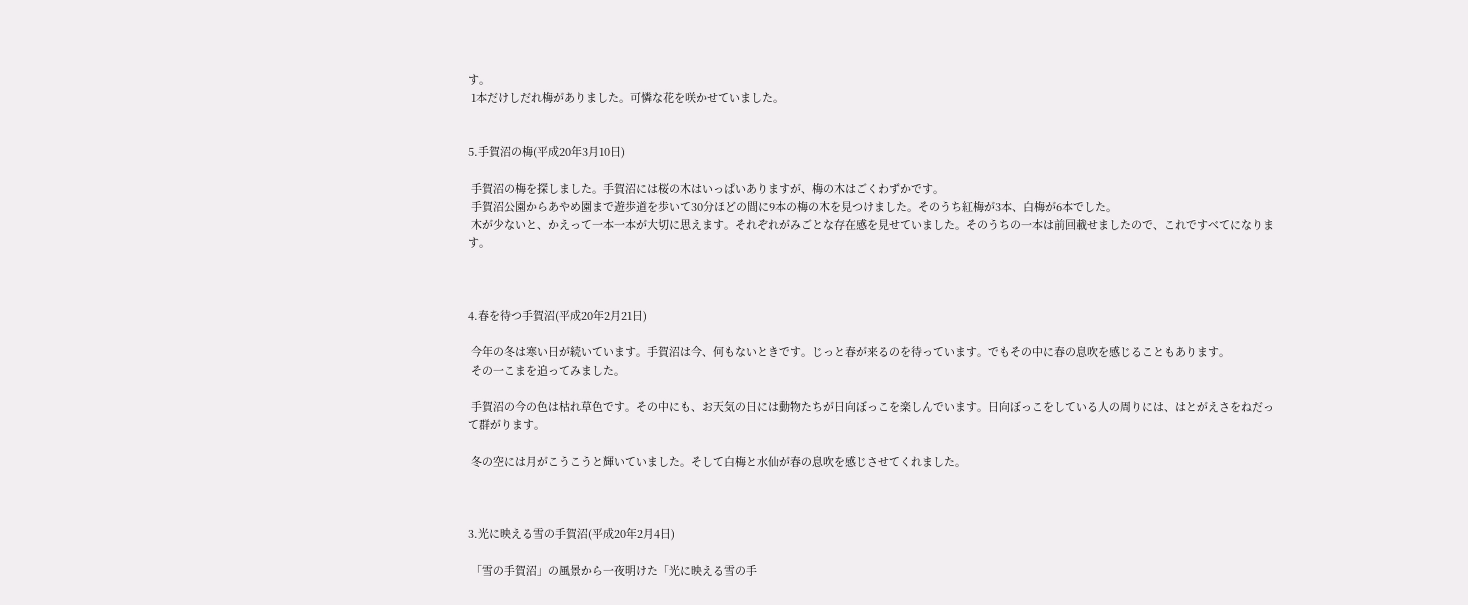す。
 1本だけしだれ梅がありました。可憐な花を咲かせていました。


5.手賀沼の梅(平成20年3月10日)

 手賀沼の梅を探しました。手賀沼には桜の木はいっぱいありますが、梅の木はごくわずかです。
 手賀沼公園からあやめ園まで遊歩道を歩いて30分ほどの間に9本の梅の木を見つけました。そのうち紅梅が3本、白梅が6本でした。
 木が少ないと、かえって一本一本が大切に思えます。それぞれがみごとな存在感を見せていました。そのうちの一本は前回載せましたので、これですべてになります。



4.春を待つ手賀沼(平成20年2月21日)

 今年の冬は寒い日が続いています。手賀沼は今、何もないときです。じっと春が来るのを待っています。でもその中に春の息吹を感じることもあります。
 その一こまを追ってみました。

 手賀沼の今の色は枯れ草色です。その中にも、お天気の日には動物たちが日向ぼっこを楽しんでいます。日向ぼっこをしている人の周りには、はとがえさをねだって群がります。

 冬の空には月がこうこうと輝いていました。そして白梅と水仙が春の息吹を感じさせてくれました。



3.光に映える雪の手賀沼(平成20年2月4日)

 「雪の手賀沼」の風景から一夜明けた「光に映える雪の手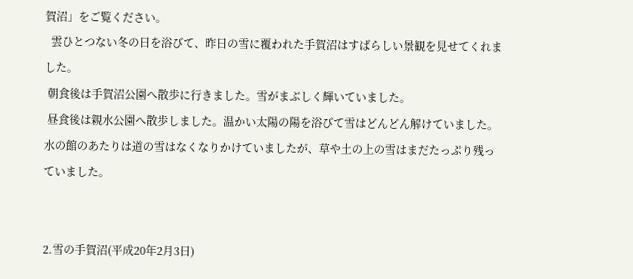賀沼」をご覧ください。
  雲ひとつない冬の日を浴びて、昨日の雪に覆われた手賀沼はすばらしい景観を見せてくれました。
 朝食後は手賀沼公園へ散歩に行きました。雪がまぶしく輝いていました。
 昼食後は親水公園へ散歩しました。温かい太陽の陽を浴びて雪はどんどん解けていました。水の館のあたりは道の雪はなくなりかけていましたが、草や土の上の雪はまだたっぷり残っていました。


2.雪の手賀沼(平成20年2月3日)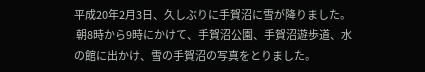平成20年2月3日、久しぶりに手賀沼に雪が降りました。
 朝8時から9時にかけて、手賀沼公園、手賀沼遊歩道、水の館に出かけ、雪の手賀沼の写真をとりました。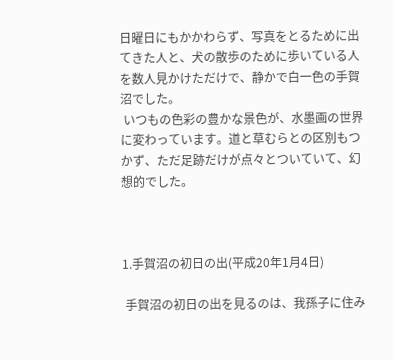日曜日にもかかわらず、写真をとるために出てきた人と、犬の散歩のために歩いている人を数人見かけただけで、静かで白一色の手賀沼でした。
 いつもの色彩の豊かな景色が、水墨画の世界に変わっています。道と草むらとの区別もつかず、ただ足跡だけが点々とついていて、幻想的でした。



1.手賀沼の初日の出(平成20年1月4日)

 手賀沼の初日の出を見るのは、我孫子に住み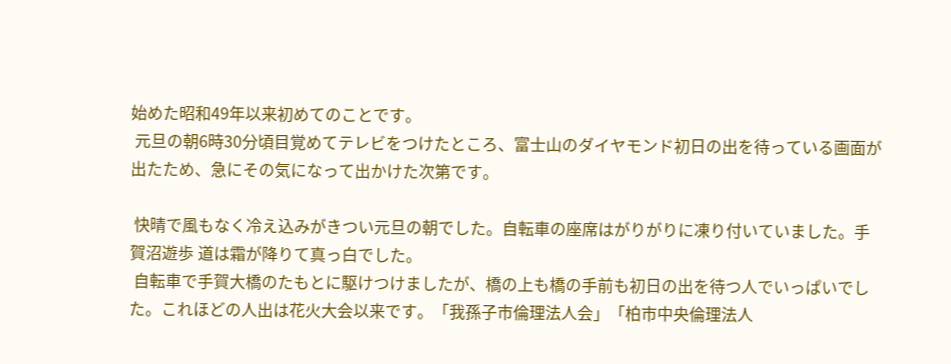始めた昭和49年以来初めてのことです。
 元旦の朝6時30分頃目覚めてテレビをつけたところ、富士山のダイヤモンド初日の出を待っている画面が出たため、急にその気になって出かけた次第です。

 快晴で風もなく冷え込みがきつい元旦の朝でした。自転車の座席はがりがりに凍り付いていました。手賀沼遊歩 道は霜が降りて真っ白でした。
 自転車で手賀大橋のたもとに駆けつけましたが、橋の上も橋の手前も初日の出を待つ人でいっぱいでした。これほどの人出は花火大会以来です。「我孫子市倫理法人会」「柏市中央倫理法人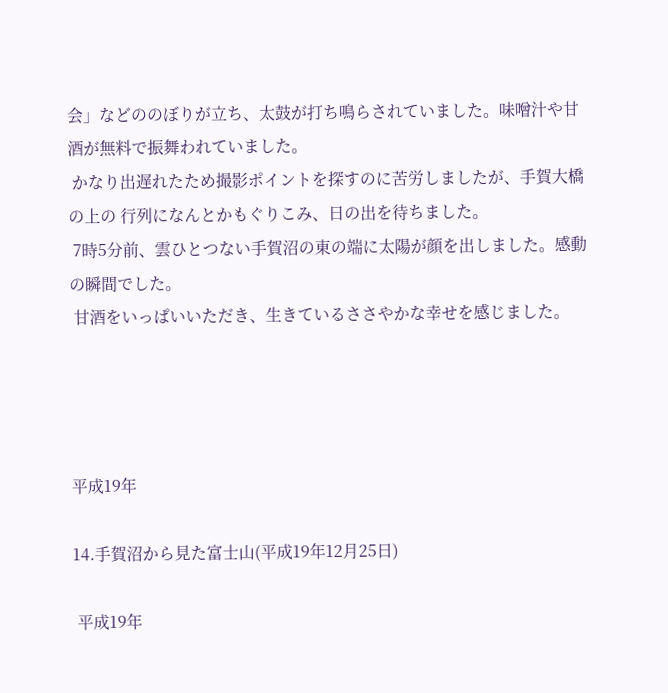会」などののぼりが立ち、太鼓が打ち鳴らされていました。味噌汁や甘酒が無料で振舞われていました。
 かなり出遅れたため撮影ポイントを探すのに苦労しましたが、手賀大橋の上の 行列になんとかもぐりこみ、日の出を待ちました。
 7時5分前、雲ひとつない手賀沼の東の端に太陽が顔を出しました。感動の瞬間でした。
 甘酒をいっぱいいただき、生きているささやかな幸せを感じました。




平成19年

14.手賀沼から見た富士山(平成19年12月25日)

 平成19年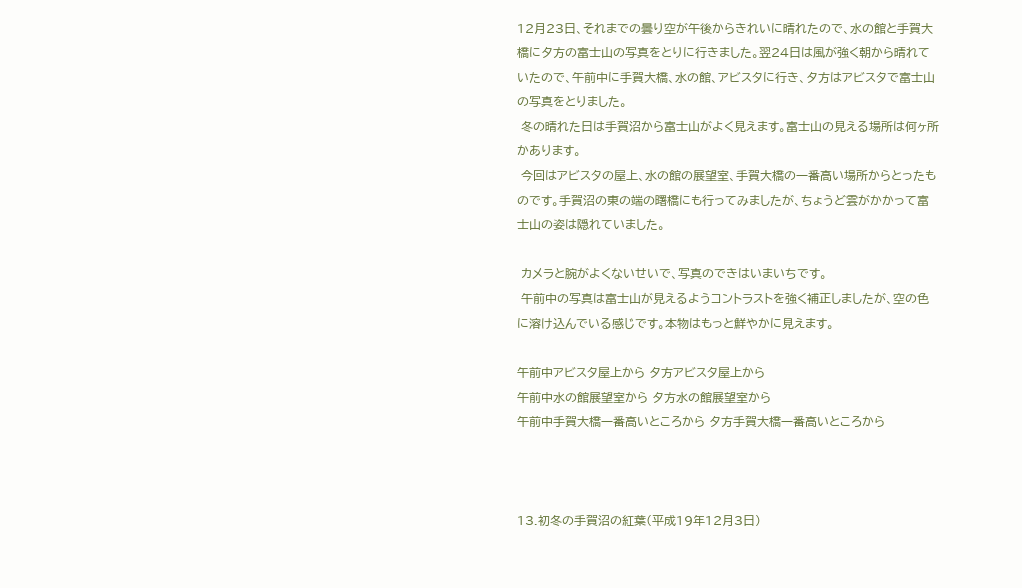12月23日、それまでの曇り空が午後からきれいに晴れたので、水の館と手賀大橋に夕方の富士山の写真をとりに行きました。翌24日は風が強く朝から晴れていたので、午前中に手賀大橋、水の館、アビスタに行き、夕方はアビスタで富士山の写真をとりました。
 冬の晴れた日は手賀沼から富士山がよく見えます。富士山の見える場所は何ヶ所かあります。
 今回はアビスタの屋上、水の館の展望室、手賀大橋の一番高い場所からとったものです。手賀沼の東の端の曙橋にも行ってみましたが、ちょうど雲がかかって富士山の姿は隠れていました。

 カメラと腕がよくないせいで、写真のできはいまいちです。
 午前中の写真は富士山が見えるようコントラストを強く補正しましたが、空の色に溶け込んでいる感じです。本物はもっと鮮やかに見えます。

午前中アビスタ屋上から 夕方アビスタ屋上から
午前中水の館展望室から 夕方水の館展望室から
午前中手賀大橋一番高いところから 夕方手賀大橋一番高いところから



13.初冬の手賀沼の紅葉(平成19年12月3日)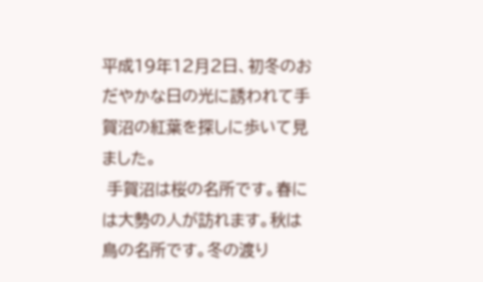平成19年12月2日、初冬のおだやかな日の光に誘われて手賀沼の紅葉を探しに歩いて見ました。
 手賀沼は桜の名所です。春には大勢の人が訪れます。秋は鳥の名所です。冬の渡り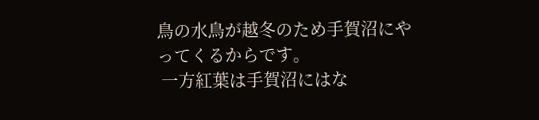鳥の水鳥が越冬のため手賀沼にやってくるからです。
 一方紅葉は手賀沼にはな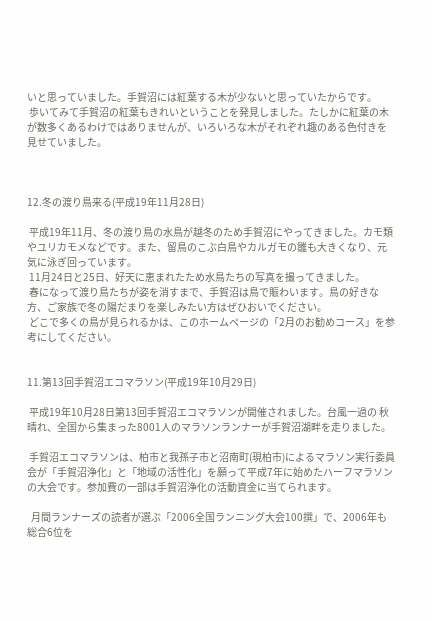いと思っていました。手賀沼には紅葉する木が少ないと思っていたからです。
 歩いてみて手賀沼の紅葉もきれいということを発見しました。たしかに紅葉の木が数多くあるわけではありませんが、いろいろな木がそれぞれ趣のある色付きを見せていました。



12.冬の渡り鳥来る(平成19年11月28日)

 平成19年11月、冬の渡り鳥の水鳥が越冬のため手賀沼にやってきました。カモ類やユリカモメなどです。また、留鳥のこぶ白鳥やカルガモの雛も大きくなり、元気に泳ぎ回っています。
 11月24日と25日、好天に恵まれたため水鳥たちの写真を撮ってきました。
 春になって渡り鳥たちが姿を消すまで、手賀沼は鳥で賑わいます。鳥の好きな方、ご家族で冬の陽だまりを楽しみたい方はぜひおいでください。
 どこで多くの鳥が見られるかは、このホームページの「2月のお勧めコース」を参考にしてください。


11.第13回手賀沼エコマラソン(平成19年10月29日)

 平成19年10月28日第13回手賀沼エコマラソンが開催されました。台風一過の 秋晴れ、全国から集まった8001人のマラソンランナーが手賀沼湖畔を走りました。

 手賀沼エコマラソンは、柏市と我孫子市と沼南町(現柏市)によるマラソン実行委員会が「手賀沼浄化」と「地域の活性化」を願って平成7年に始めたハーフマラソンの大会です。参加費の一部は手賀沼浄化の活動資金に当てられます。

  月間ランナーズの読者が選ぶ「2006全国ランニング大会100撰」で、2006年も総合6位を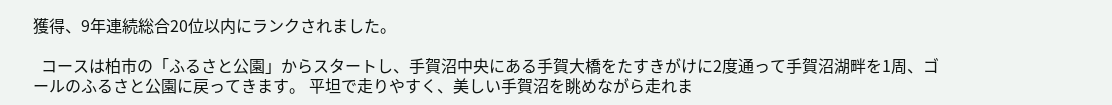獲得、9年連続総合20位以内にランクされました。

  コースは柏市の「ふるさと公園」からスタートし、手賀沼中央にある手賀大橋をたすきがけに2度通って手賀沼湖畔を1周、ゴールのふるさと公園に戻ってきます。 平坦で走りやすく、美しい手賀沼を眺めながら走れま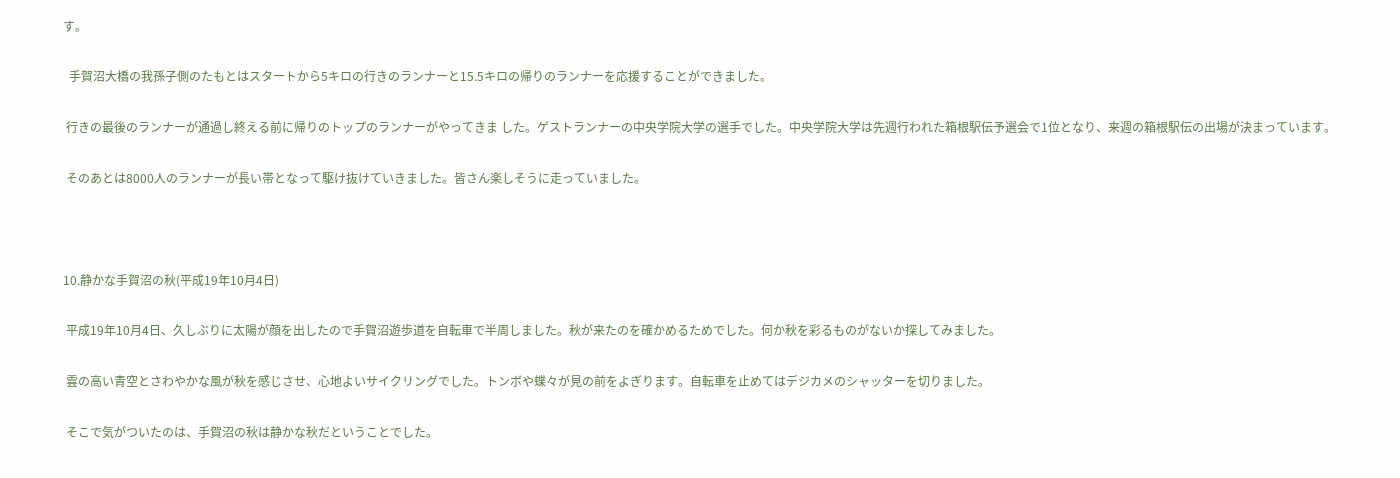す。

  手賀沼大橋の我孫子側のたもとはスタートから5キロの行きのランナーと15.5キロの帰りのランナーを応援することができました。

 行きの最後のランナーが通過し終える前に帰りのトップのランナーがやってきま した。ゲストランナーの中央学院大学の選手でした。中央学院大学は先週行われた箱根駅伝予選会で1位となり、来週の箱根駅伝の出場が決まっています。

 そのあとは8000人のランナーが長い帯となって駆け抜けていきました。皆さん楽しそうに走っていました。



10.静かな手賀沼の秋(平成19年10月4日)

 平成19年10月4日、久しぶりに太陽が顔を出したので手賀沼遊歩道を自転車で半周しました。秋が来たのを確かめるためでした。何か秋を彩るものがないか探してみました。

 雲の高い青空とさわやかな風が秋を感じさせ、心地よいサイクリングでした。トンボや蝶々が見の前をよぎります。自転車を止めてはデジカメのシャッターを切りました。

 そこで気がついたのは、手賀沼の秋は静かな秋だということでした。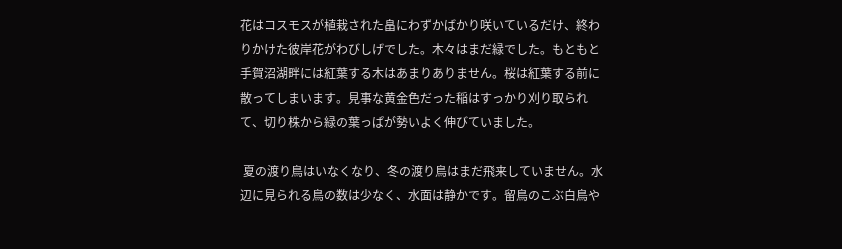花はコスモスが植栽された畠にわずかばかり咲いているだけ、終わりかけた彼岸花がわびしげでした。木々はまだ緑でした。もともと手賀沼湖畔には紅葉する木はあまりありません。桜は紅葉する前に散ってしまいます。見事な黄金色だった稲はすっかり刈り取られて、切り株から緑の葉っぱが勢いよく伸びていました。

 夏の渡り鳥はいなくなり、冬の渡り鳥はまだ飛来していません。水辺に見られる鳥の数は少なく、水面は静かです。留鳥のこぶ白鳥や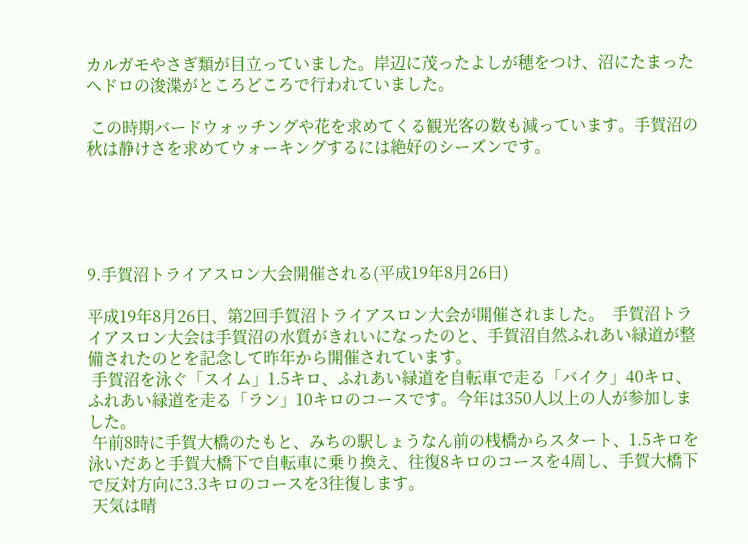カルガモやさぎ類が目立っていました。岸辺に茂ったよしが穂をつけ、沼にたまったヘドロの浚渫がところどころで行われていました。

 この時期バードウォッチングや花を求めてくる観光客の数も減っています。手賀沼の秋は静けさを求めてウォーキングするには絶好のシーズンです。





9.手賀沼トライアスロン大会開催される(平成19年8月26日)

平成19年8月26日、第2回手賀沼トライアスロン大会が開催されました。  手賀沼トライアスロン大会は手賀沼の水質がきれいになったのと、手賀沼自然ふれあい緑道が整備されたのとを記念して昨年から開催されています。
 手賀沼を泳ぐ「スイム」1.5キロ、ふれあい緑道を自転車で走る「バイク」40キロ、ふれあい緑道を走る「ラン」10キロのコースです。今年は350人以上の人が参加しました。
 午前8時に手賀大橋のたもと、みちの駅しょうなん前の桟橋からスタート、1.5キロを泳いだあと手賀大橋下で自転車に乗り換え、往復8キロのコースを4周し、手賀大橋下で反対方向に3.3キロのコースを3往復します。
 天気は晴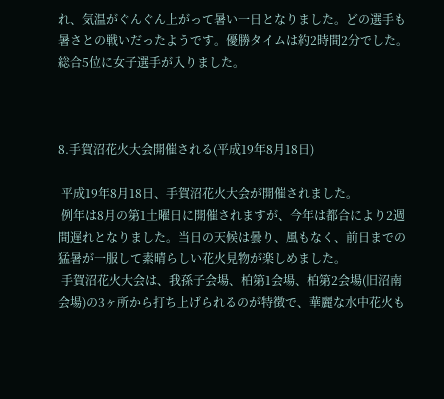れ、気温がぐんぐん上がって暑い一日となりました。どの選手も暑さとの戦いだったようです。優勝タイムは約2時間2分でした。総合5位に女子選手が入りました。



8.手賀沼花火大会開催される(平成19年8月18日)

 平成19年8月18日、手賀沼花火大会が開催されました。
 例年は8月の第1土曜日に開催されますが、今年は都合により2週間遅れとなりました。当日の天候は曇り、風もなく、前日までの猛暑が一服して素晴らしい花火見物が楽しめました。
 手賀沼花火大会は、我孫子会場、柏第1会場、柏第2会場(旧沼南会場)の3ヶ所から打ち上げられるのが特徴で、華麗な水中花火も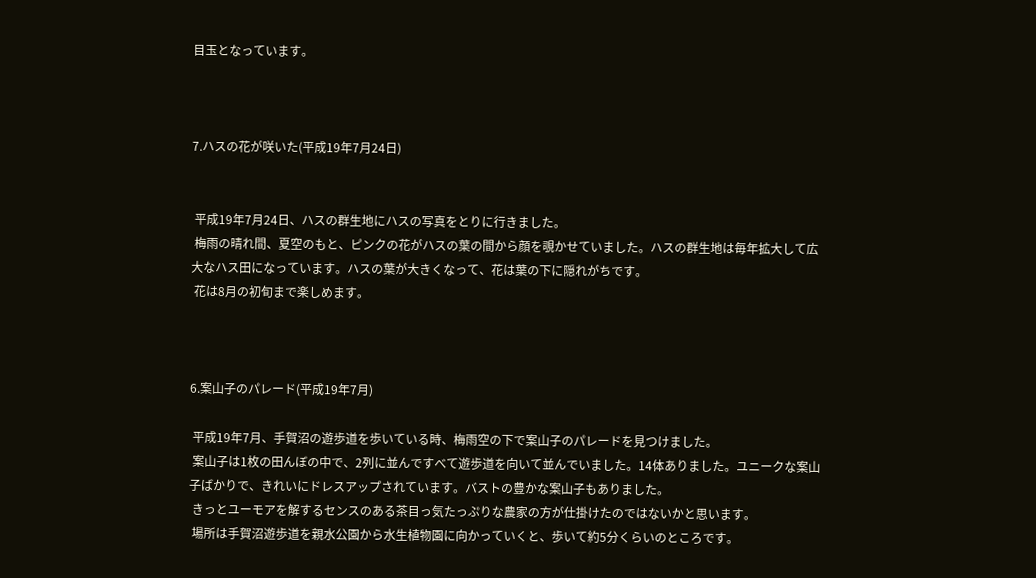目玉となっています。



7.ハスの花が咲いた(平成19年7月24日)


 平成19年7月24日、ハスの群生地にハスの写真をとりに行きました。
 梅雨の晴れ間、夏空のもと、ピンクの花がハスの葉の間から顔を覗かせていました。ハスの群生地は毎年拡大して広大なハス田になっています。ハスの葉が大きくなって、花は葉の下に隠れがちです。
 花は8月の初旬まで楽しめます。



6.案山子のパレード(平成19年7月)

 平成19年7月、手賀沼の遊歩道を歩いている時、梅雨空の下で案山子のパレードを見つけました。
 案山子は1枚の田んぼの中で、2列に並んですべて遊歩道を向いて並んでいました。14体ありました。ユニークな案山子ばかりで、きれいにドレスアップされています。バストの豊かな案山子もありました。
 きっとユーモアを解するセンスのある茶目っ気たっぷりな農家の方が仕掛けたのではないかと思います。
 場所は手賀沼遊歩道を親水公園から水生植物園に向かっていくと、歩いて約5分くらいのところです。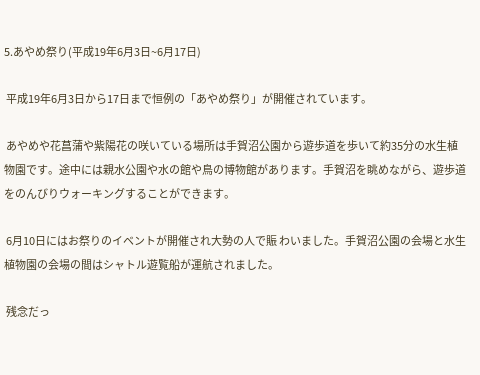5.あやめ祭り(平成19年6月3日~6月17日)

 平成19年6月3日から17日まで恒例の「あやめ祭り」が開催されています。

 あやめや花菖蒲や紫陽花の咲いている場所は手賀沼公園から遊歩道を歩いて約35分の水生植物園です。途中には親水公園や水の館や鳥の博物館があります。手賀沼を眺めながら、遊歩道をのんびりウォーキングすることができます。

 6月10日にはお祭りのイベントが開催され大勢の人で賑 わいました。手賀沼公園の会場と水生植物園の会場の間はシャトル遊覧船が運航されました。

 残念だっ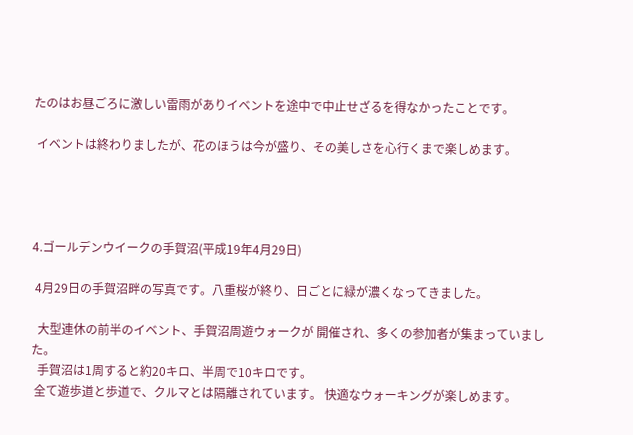たのはお昼ごろに激しい雷雨がありイベントを途中で中止せざるを得なかったことです。

 イベントは終わりましたが、花のほうは今が盛り、その美しさを心行くまで楽しめます。




4.ゴールデンウイークの手賀沼(平成19年4月29日)

 4月29日の手賀沼畔の写真です。八重桜が終り、日ごとに緑が濃くなってきました。

  大型連休の前半のイベント、手賀沼周遊ウォークが 開催され、多くの参加者が集まっていました。
  手賀沼は1周すると約20キロ、半周で10キロです。
 全て遊歩道と歩道で、クルマとは隔離されています。 快適なウォーキングが楽しめます。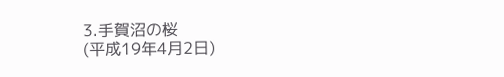3.手賀沼の桜
(平成19年4月2日)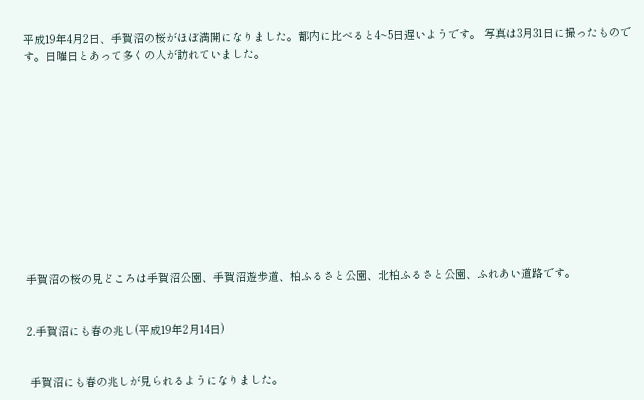平成19年4月2日、手賀沼の桜がほぼ満開になりました。都内に比べると4~5日遅いようです。 写真は3月31日に撮ったものです。日曜日とあって多くの人が訪れていました。












手賀沼の桜の見どころは手賀沼公園、手賀沼遊歩道、柏ふるさと公園、北柏ふるさと公園、ふれあい道路です。


2.手賀沼にも春の兆し(平成19年2月14日)


 手賀沼にも春の兆しが見られるようになりました。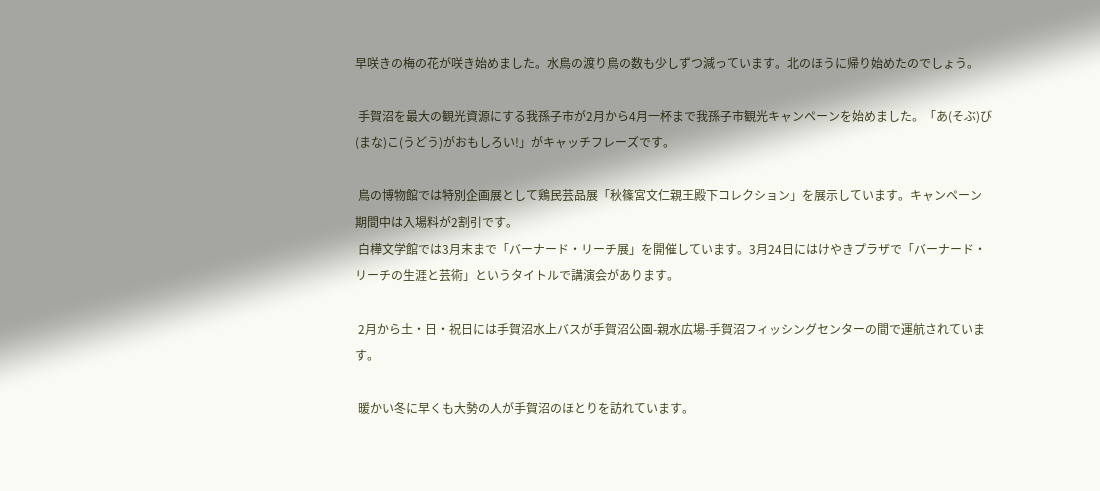早咲きの梅の花が咲き始めました。水鳥の渡り鳥の数も少しずつ減っています。北のほうに帰り始めたのでしょう。

 手賀沼を最大の観光資源にする我孫子市が2月から4月一杯まで我孫子市観光キャンペーンを始めました。「あ(そぶ)び(まな)こ(うどう)がおもしろい!」がキャッチフレーズです。

 鳥の博物館では特別企画展として鶏民芸品展「秋篠宮文仁親王殿下コレクション」を展示しています。キャンペーン期間中は入場料が2割引です。
 白樺文学館では3月末まで「バーナード・リーチ展」を開催しています。3月24日にはけやきプラザで「バーナード・リーチの生涯と芸術」というタイトルで講演会があります。

 2月から土・日・祝日には手賀沼水上バスが手賀沼公園-親水広場-手賀沼フィッシングセンターの間で運航されています。

 暖かい冬に早くも大勢の人が手賀沼のほとりを訪れています。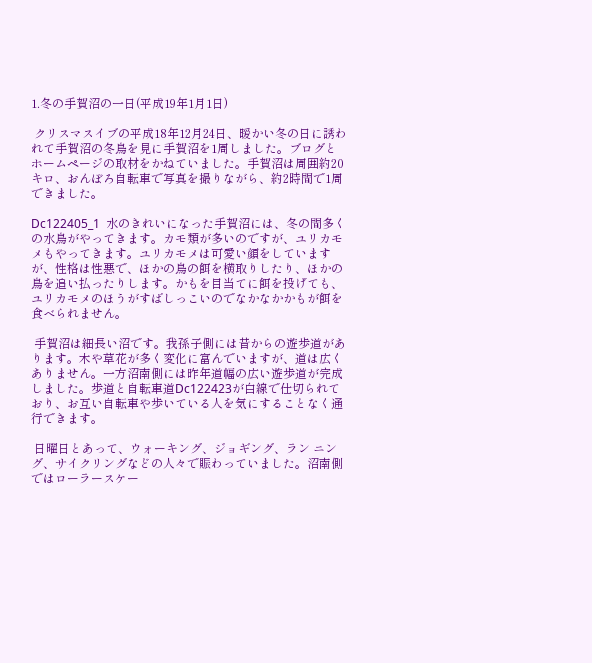1.冬の手賀沼の一日(平成19年1月1日)

 クリスマスイブの平成18年12月24日、暖かい冬の日に誘われて手賀沼の冬鳥を見に手賀沼を1周しました。ブログとホームページの取材をかねていました。手賀沼は周囲約20キロ、おんぼろ自転車で写真を撮りながら、約2時間で1周できました。

Dc122405_1  水のきれいになった手賀沼には、冬の間多くの水鳥がやってきます。カモ類が多いのですが、ユリカモメもやってきます。ユリカモメは可愛い顔をしていますが、性格は性悪で、ほかの鳥の餌を横取りしたり、ほかの鳥を追い払ったりします。かもを目当てに餌を投げても、ユリカモメのほうがすばしっこいのでなかなかかもが餌を食べられません。

 手賀沼は細長い沼です。我孫子側には昔からの遊歩道があります。木や草花が多く変化に富んでいますが、道は広くありません。一方沼南側には昨年道幅の広い遊歩道が完成しました。歩道と自転車道Dc122423が白線で仕切られており、お互い自転車や歩いている人を気にすることなく通行できます。

 日曜日とあって、ウォーキング、ジョギング、ラン ニング、サイクリングなどの人々で賑わっていました。沼南側ではローラースケー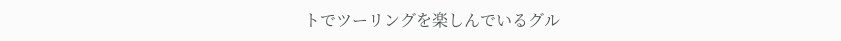トでツーリングを楽しんでいるグル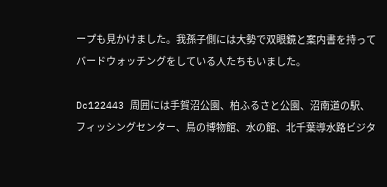ープも見かけました。我孫子側には大勢で双眼鏡と案内書を持ってバードウォッチングをしている人たちもいました。

Dc122443 周囲には手賀沼公園、柏ふるさと公園、沼南道の駅、フィッシングセンター、鳥の博物館、水の館、北千葉導水路ビジタ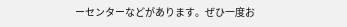ーセンターなどがあります。ぜひ一度お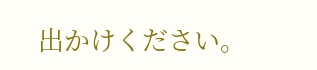出かけください。